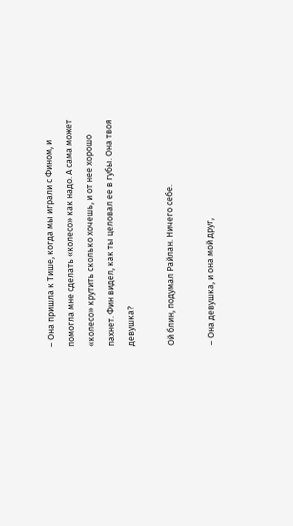– Она пришла к Тише, когда мы играли с Фином, и помогла мне сделать «колесо» как надо. А сама может «колесо» крутить сколько хочешь, и от нее хорошо пахнет. Фин видел, как ты целовал ее в губы. Она твоя девушка?

Ой блин, подумал Райлан. Ничего себе.

– Она девушка, и она мой друг,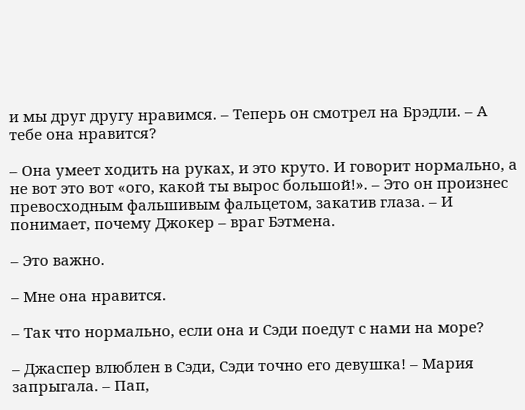и мы друг другу нравимся. – Теперь он смотрел на Брэдли. – А тебе она нравится?

– Она умеет ходить на руках, и это круто. И говорит нормально, а не вот это вот «ого, какой ты вырос большой!». – Это он произнес превосходным фальшивым фальцетом, закатив глаза. – И понимает, почему Джокер – враг Бэтмена.

– Это важно.

– Мне она нравится.

– Так что нормально, если она и Сэди поедут с нами на море?

– Джаспер влюблен в Сэди, Сэди точно его девушка! – Мария запрыгала. – Пап,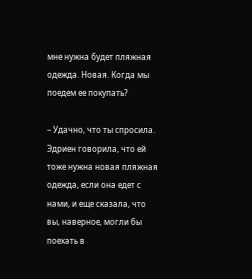мне нужна будет пляжная одежда. Новая. Когда мы поедем ее покупать?

– Удачно, что ты спросила. Эдриен говорила, что ей тоже нужна новая пляжная одежда, если она едет с нами, и еще сказала, что вы, наверное, могли бы поехать в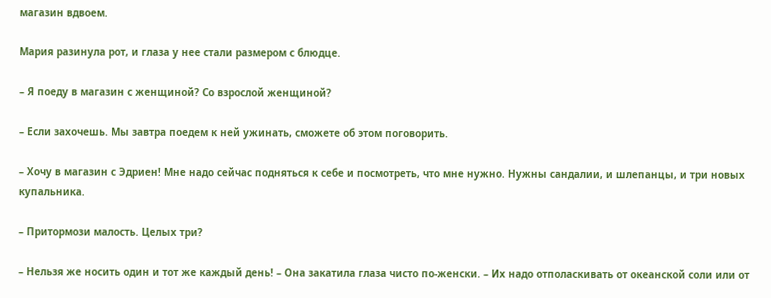магазин вдвоем.

Мария разинула рот, и глаза у нее стали размером с блюдце.

– Я поеду в магазин с женщиной? Со взрослой женщиной?

– Если захочешь. Мы завтра поедем к ней ужинать, сможете об этом поговорить.

– Хочу в магазин с Эдриен! Мне надо сейчас подняться к себе и посмотреть, что мне нужно. Нужны сандалии, и шлепанцы, и три новых купальника.

– Притормози малость. Целых три?

– Нельзя же носить один и тот же каждый день! – Она закатила глаза чисто по-женски. – Их надо отполаскивать от океанской соли или от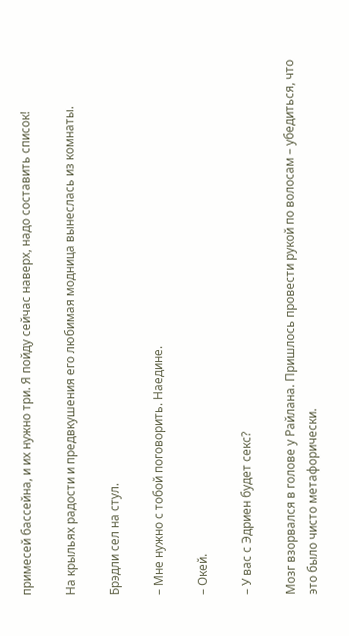примесей бассейна, и их нужно три. Я пойду сейчас наверх, надо составить список!

На крыльях радости и предвкушения его любимая модница вынеслась из комнаты.

Брэдли сел на стул.

– Мне нужно с тобой поговорить. Наедине.

– Окей.

– У вас с Эдриен будет секс?

Мозг взорвался в голове у Райлана. Пришлось провести рукой по волосам – убедиться, что это было чисто метафорически.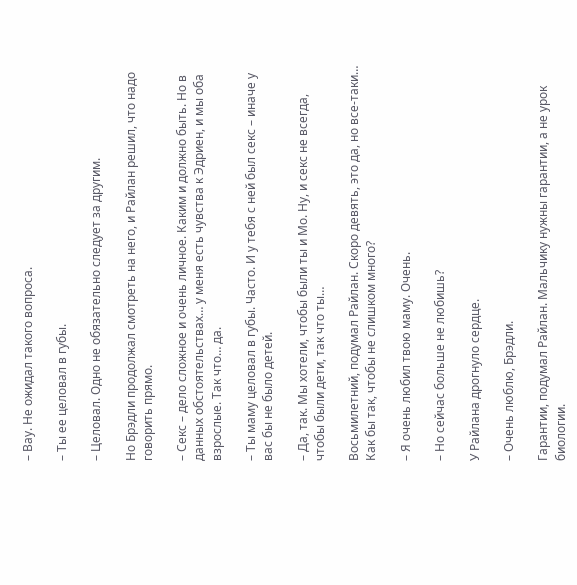– Вау. Не ожидал такого вопроса.

– Ты ее целовал в губы.

– Целовал. Одно не обязательно следует за другим.

Но Брэдли продолжал смотреть на него, и Райлан решил, что надо говорить прямо.

– Секс – дело сложное и очень личное. Каким и должно быть. Но в данных обстоятельствах… у меня есть чувства к Эдриен, и мы оба взрослые. Так что… да.

– Ты маму целовал в губы. Часто. И у тебя с ней был секс – иначе у вас бы не было детей.

– Да, так. Мы хотели, чтобы были ты и Мо. Ну, и секс не всегда, чтобы были дети, так что ты…

Восьмилетний, подумал Райлан. Скоро девять, это да, но все-таки… Как бы так, чтобы не слишком много?

– Я очень любил твою маму. Очень.

– Но сейчас больше не любишь?

У Райлана дрогнуло сердце.

– Очень люблю, Брэдли.

Гарантии, подумал Райлан. Мальчику нужны гарантии, а не урок биологии.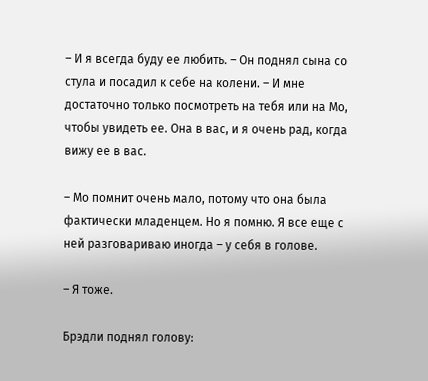– И я всегда буду ее любить. – Он поднял сына со стула и посадил к себе на колени. – И мне достаточно только посмотреть на тебя или на Мо, чтобы увидеть ее. Она в вас, и я очень рад, когда вижу ее в вас.

– Мо помнит очень мало, потому что она была фактически младенцем. Но я помню. Я все еще с ней разговариваю иногда – у себя в голове.

– Я тоже.

Брэдли поднял голову: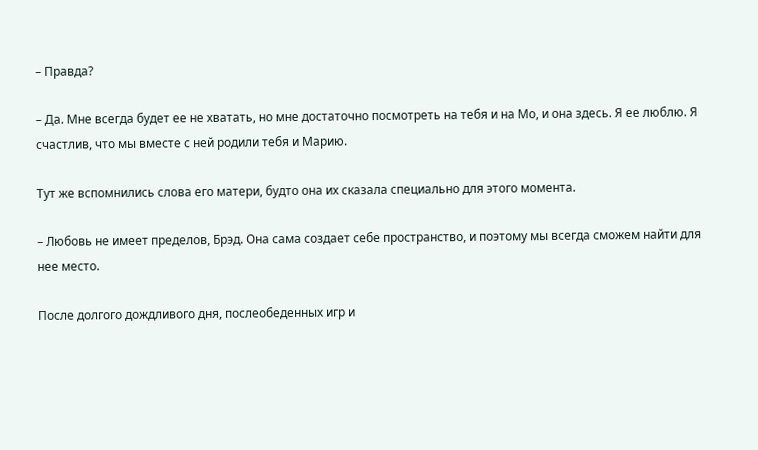– Правда?

– Да. Мне всегда будет ее не хватать, но мне достаточно посмотреть на тебя и на Мо, и она здесь. Я ее люблю. Я счастлив, что мы вместе с ней родили тебя и Марию.

Тут же вспомнились слова его матери, будто она их сказала специально для этого момента.

– Любовь не имеет пределов, Брэд. Она сама создает себе пространство, и поэтому мы всегда сможем найти для нее место.

После долгого дождливого дня, послеобеденных игр и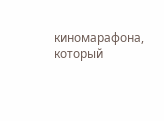киномарафона, который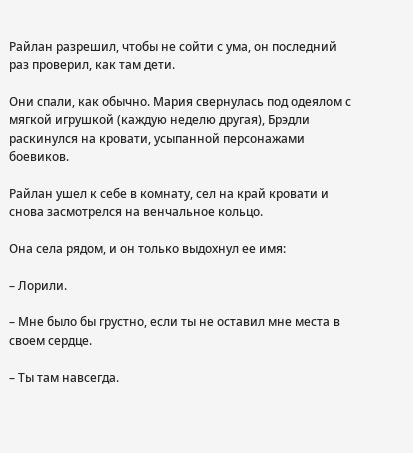Райлан разрешил, чтобы не сойти с ума, он последний раз проверил, как там дети.

Они спали, как обычно. Мария свернулась под одеялом с мягкой игрушкой (каждую неделю другая), Брэдли раскинулся на кровати, усыпанной персонажами боевиков.

Райлан ушел к себе в комнату, сел на край кровати и снова засмотрелся на венчальное кольцо.

Она села рядом, и он только выдохнул ее имя:

– Лорили.

– Мне было бы грустно, если ты не оставил мне места в своем сердце.

– Ты там навсегда.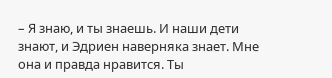– Я знаю, и ты знаешь. И наши дети знают, и Эдриен наверняка знает. Мне она и правда нравится. Ты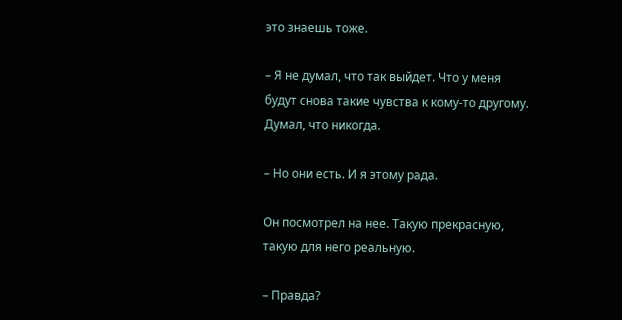это знаешь тоже.

– Я не думал, что так выйдет. Что у меня будут снова такие чувства к кому-то другому. Думал, что никогда.

– Но они есть. И я этому рада.

Он посмотрел на нее. Такую прекрасную, такую для него реальную.

– Правда?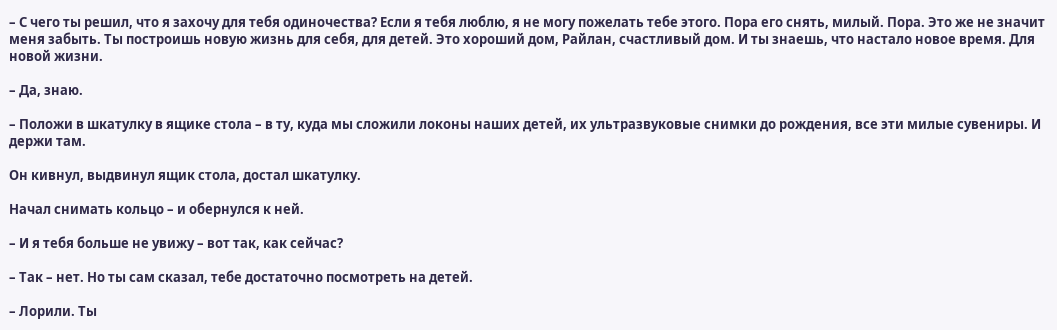– С чего ты решил, что я захочу для тебя одиночества? Если я тебя люблю, я не могу пожелать тебе этого. Пора его снять, милый. Пора. Это же не значит меня забыть. Ты построишь новую жизнь для себя, для детей. Это хороший дом, Райлан, счастливый дом. И ты знаешь, что настало новое время. Для новой жизни.

– Да, знаю.

– Положи в шкатулку в ящике стола – в ту, куда мы сложили локоны наших детей, их ультразвуковые снимки до рождения, все эти милые сувениры. И держи там.

Он кивнул, выдвинул ящик стола, достал шкатулку.

Начал снимать кольцо – и обернулся к ней.

– И я тебя больше не увижу – вот так, как сейчас?

– Так – нет. Но ты сам сказал, тебе достаточно посмотреть на детей.

– Лорили. Ты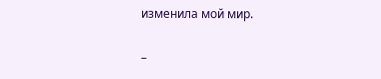изменила мой мир.

–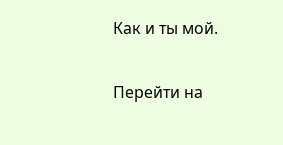Как и ты мой.

Перейти на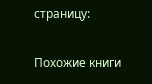страницу:

Похожие книги